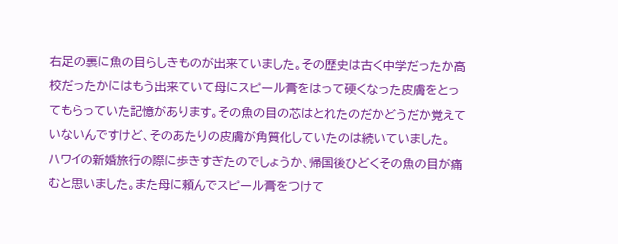右足の裏に魚の目らしきものが出来ていました。その歴史は古く中学だったか高校だったかにはもう出来ていて母にスピール膏をはって硬くなった皮膚をとってもらっていた記憶があります。その魚の目の芯はとれたのだかどうだか覚えていないんですけど、そのあたりの皮膚が角質化していたのは続いていました。
ハワイの新婚旅行の際に歩きすぎたのでしょうか、帰国後ひどくその魚の目が痛むと思いました。また母に頼んでスピール膏をつけて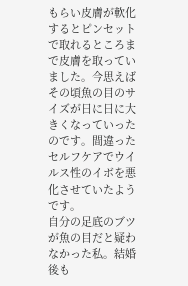もらい皮膚が軟化するとピンセットで取れるところまで皮膚を取っていました。今思えばその頃魚の目のサイズが日に日に大きくなっていったのです。間違ったセルフケアでウイルス性のイボを悪化させていたようです。
自分の足底のブツが魚の目だと疑わなかった私。結婚後も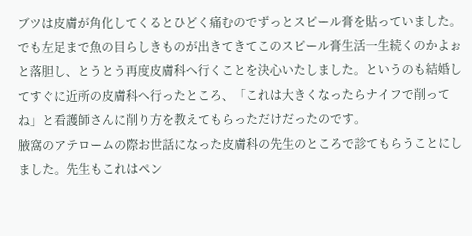ブツは皮膚が角化してくるとひどく痛むのでずっとスピール膏を貼っていました。でも左足まで魚の目らしきものが出きてきてこのスピール膏生活一生続くのかよぉと落胆し、とうとう再度皮膚科へ行くことを決心いたしました。というのも結婚してすぐに近所の皮膚科へ行ったところ、「これは大きくなったらナイフで削ってね」と看護師さんに削り方を教えてもらっただけだったのです。
腋窩のアテロームの際お世話になった皮膚科の先生のところで診てもらうことにしました。先生もこれはペン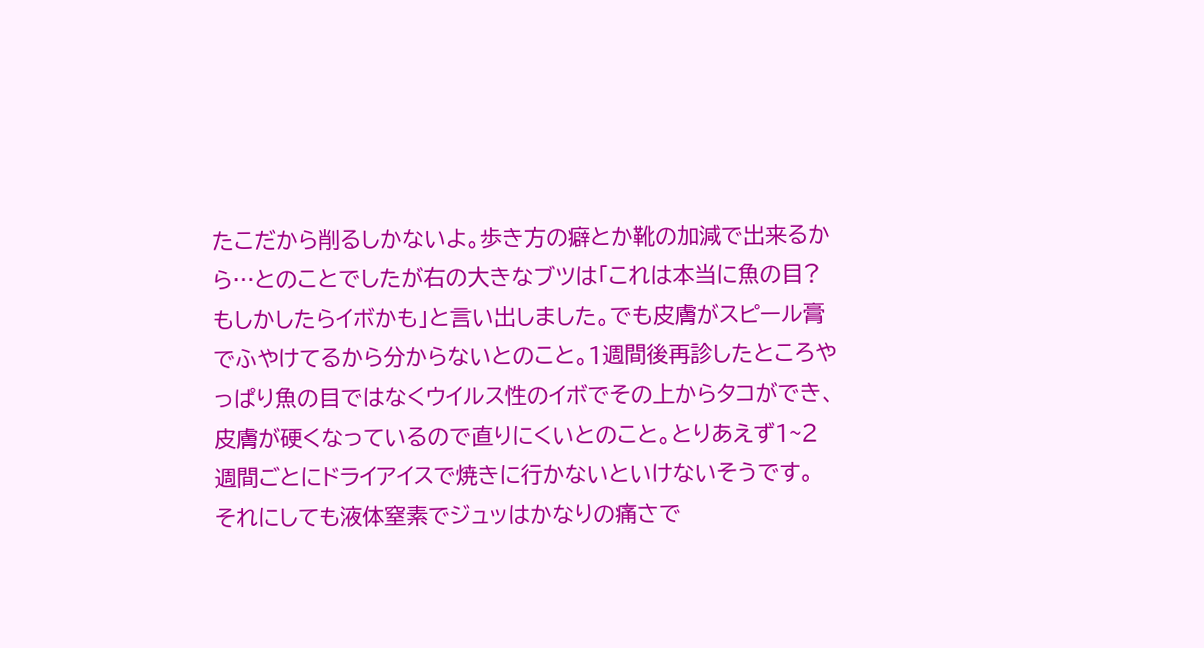たこだから削るしかないよ。歩き方の癖とか靴の加減で出来るから…とのことでしたが右の大きなブツは「これは本当に魚の目?もしかしたらイボかも」と言い出しました。でも皮膚がスピール膏でふやけてるから分からないとのこと。1週間後再診したところやっぱり魚の目ではなくウイルス性のイボでその上からタコができ、皮膚が硬くなっているので直りにくいとのこと。とりあえず1~2週間ごとにドライアイスで焼きに行かないといけないそうです。
それにしても液体窒素でジュッはかなりの痛さで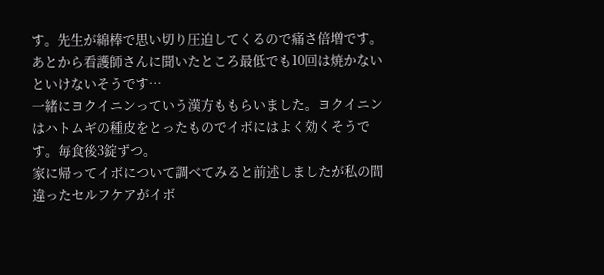す。先生が綿棒で思い切り圧迫してくるので痛さ倍増です。あとから看護師さんに聞いたところ最低でも10回は焼かないといけないそうです…
一緒にヨクイニンっていう漢方ももらいました。ヨクイニンはハトムギの種皮をとったものでイボにはよく効くそうです。毎食後3錠ずつ。
家に帰ってイボについて調べてみると前述しましたが私の間違ったセルフケアがイボ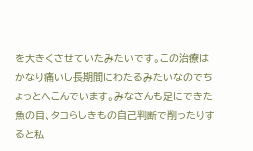を大きくさせていたみたいです。この治療はかなり痛いし長期間にわたるみたいなのでちょっとへこんでいます。みなさんも足にできた魚の目、タコらしきもの自己判断で削ったりすると私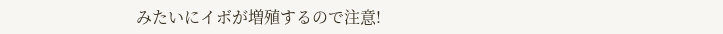みたいにイボが増殖するので注意!